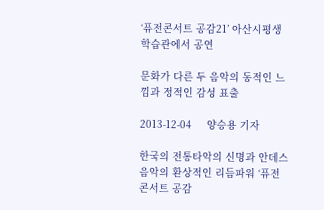‘퓨전콘서트 공감21’ 아산시평생학습관에서 공연

문화가 다른 두 음악의 동적인 느낌과 정적인 감성 표출

2013-12-04     양승용 기자

한국의 전통타악의 신명과 안데스 음악의 환상적인 리듬파워 ‘퓨전콘서트 공감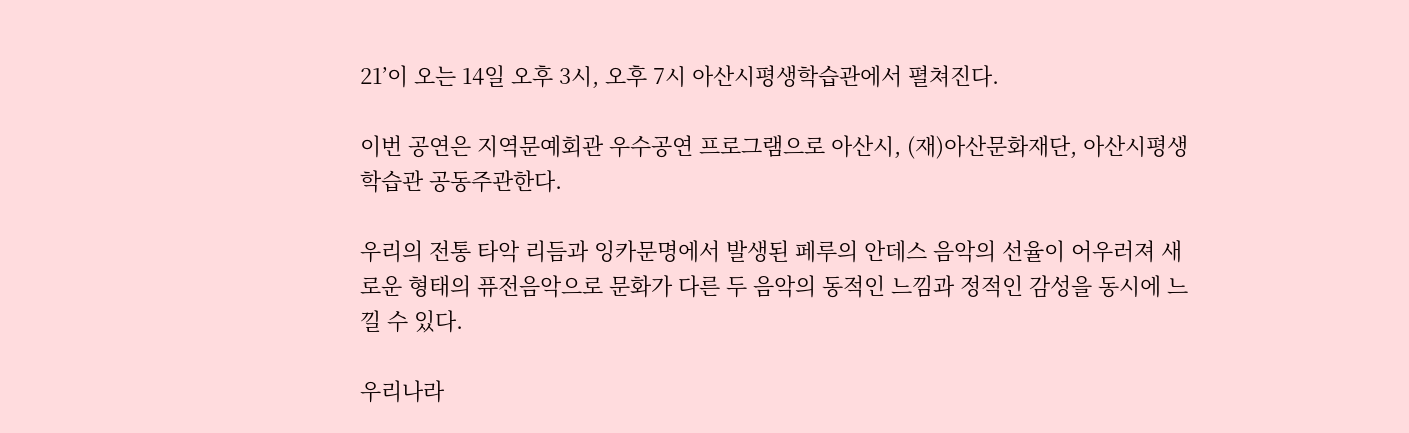21’이 오는 14일 오후 3시, 오후 7시 아산시평생학습관에서 펼쳐진다.

이번 공연은 지역문예회관 우수공연 프로그램으로 아산시, (재)아산문화재단, 아산시평생학습관 공동주관한다.

우리의 전통 타악 리듬과 잉카문명에서 발생된 페루의 안데스 음악의 선율이 어우러져 새로운 형태의 퓨전음악으로 문화가 다른 두 음악의 동적인 느낌과 정적인 감성을 동시에 느낄 수 있다.

우리나라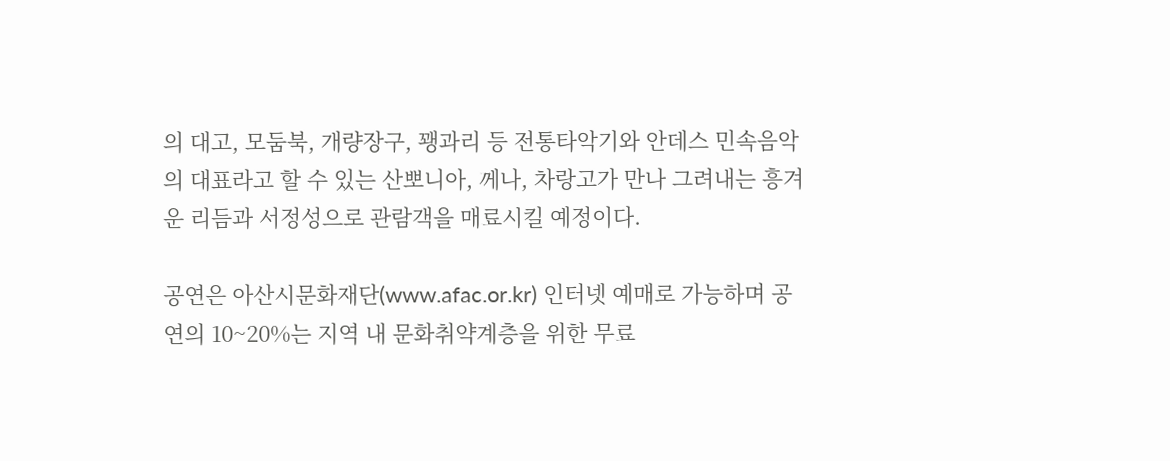의 대고, 모둠북, 개량장구, 꽹과리 등 전통타악기와 안데스 민속음악의 대표라고 할 수 있는 산뽀니아, 께나, 차랑고가 만나 그려내는 흥겨운 리듬과 서정성으로 관람객을 매료시킬 예정이다.

공연은 아산시문화재단(www.afac.or.kr) 인터넷 예매로 가능하며 공연의 10~20%는 지역 내 문화취약계층을 위한 무료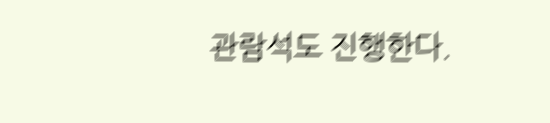관람석도 진행한다.